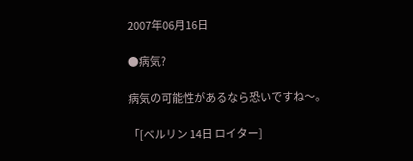2007年06月16日

●病気?

病気の可能性があるなら恐いですね〜。

「[ベルリン 14日 ロイター]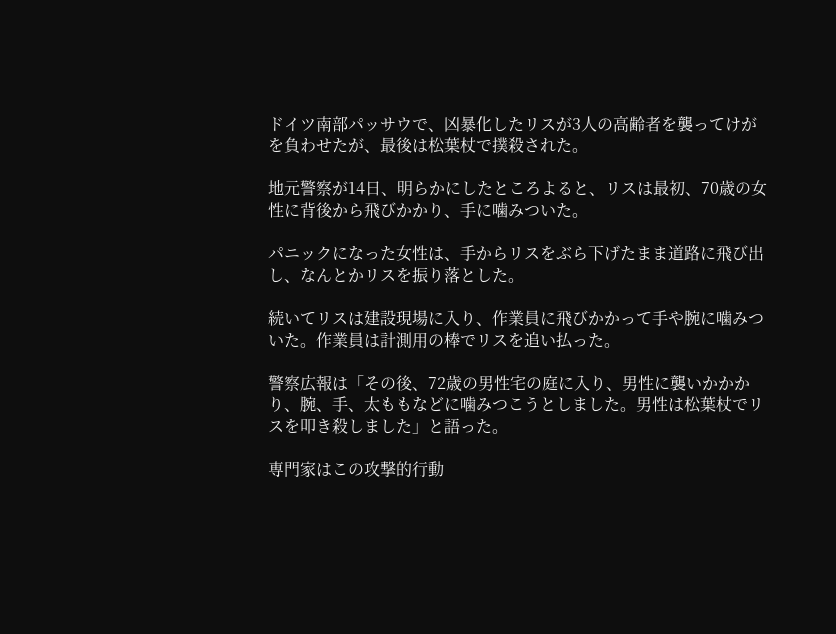ドイツ南部パッサウで、凶暴化したリスが3人の高齢者を襲ってけがを負わせたが、最後は松葉杖で撲殺された。

地元警察が14日、明らかにしたところよると、リスは最初、70歳の女性に背後から飛びかかり、手に噛みついた。

パニックになった女性は、手からリスをぶら下げたまま道路に飛び出し、なんとかリスを振り落とした。

続いてリスは建設現場に入り、作業員に飛びかかって手や腕に噛みついた。作業員は計測用の棒でリスを追い払った。

警察広報は「その後、72歳の男性宅の庭に入り、男性に襲いかかかり、腕、手、太ももなどに噛みつこうとしました。男性は松葉杖でリスを叩き殺しました」と語った。

専門家はこの攻撃的行動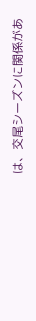は、交尾シーズンに関係があ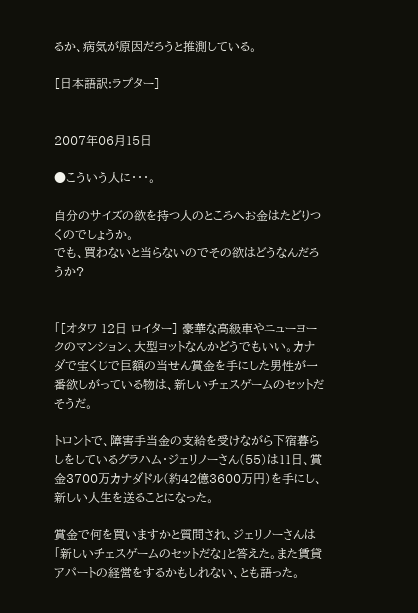るか、病気が原因だろうと推測している。

[日本語訳:ラプター]


2007年06月15日

●こういう人に・・・。

自分のサイズの欲を持つ人のところへお金はたどりつくのでしょうか。
でも、買わないと当らないのでその欲はどうなんだろうか?


「[オタワ 12日 ロイター] 豪華な高級車やニューヨークのマンション、大型ヨットなんかどうでもいい。カナダで宝くじで巨額の当せん賞金を手にした男性が一番欲しがっている物は、新しいチェスゲームのセットだそうだ。

トロントで、障害手当金の支給を受けながら下宿暮らしをしているグラハム・ジェリノーさん(55)は11日、賞金3700万カナダドル(約42億3600万円)を手にし、新しい人生を送ることになった。

賞金で何を買いますかと質問され、ジェリノーさんは「新しいチェスゲームのセットだな」と答えた。また賃貸アパートの経営をするかもしれない、とも語った。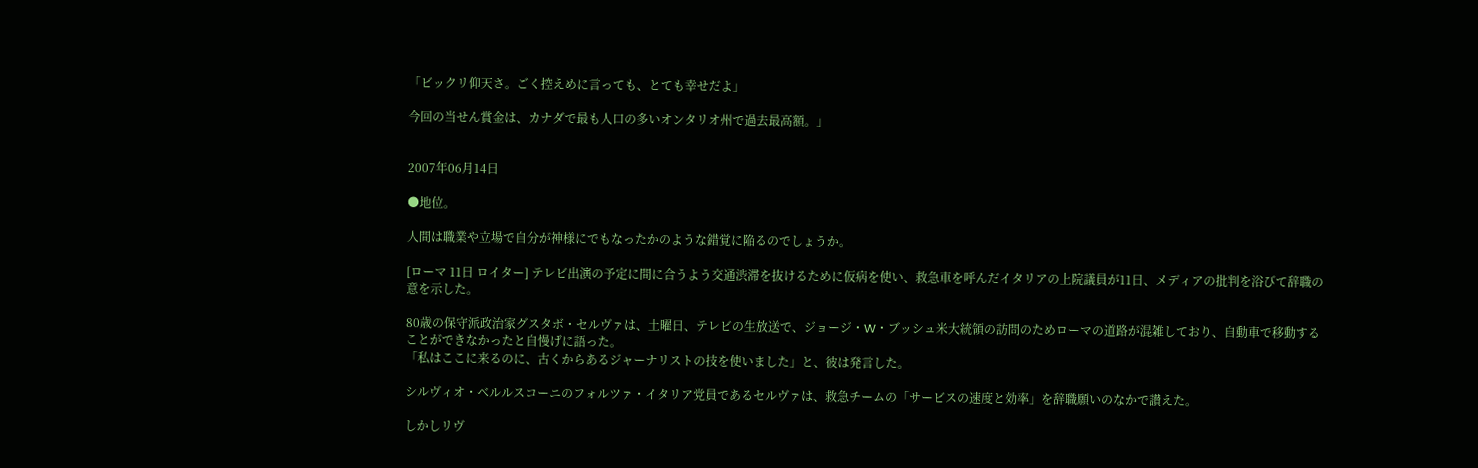「ビックリ仰天さ。ごく控えめに言っても、とても幸せだよ」

今回の当せん賞金は、カナダで最も人口の多いオンタリオ州で過去最高額。」


2007年06月14日

●地位。

人間は職業や立場で自分が神様にでもなったかのような錯覚に陥るのでしょうか。

[ローマ 11日 ロイター] テレビ出演の予定に間に合うよう交通渋滞を抜けるために仮病を使い、救急車を呼んだイタリアの上院議員が11日、メディアの批判を浴びて辞職の意を示した。

80歳の保守派政治家グスタボ・セルヴァは、土曜日、テレビの生放送で、ジョージ・W・ブッシュ米大統領の訪問のためローマの道路が混雑しており、自動車で移動することができなかったと自慢げに語った。
「私はここに来るのに、古くからあるジャーナリストの技を使いました」と、彼は発言した。

シルヴィオ・ベルルスコーニのフォルツァ・イタリア党員であるセルヴァは、救急チームの「サービスの速度と効率」を辞職願いのなかで讃えた。

しかしリヴ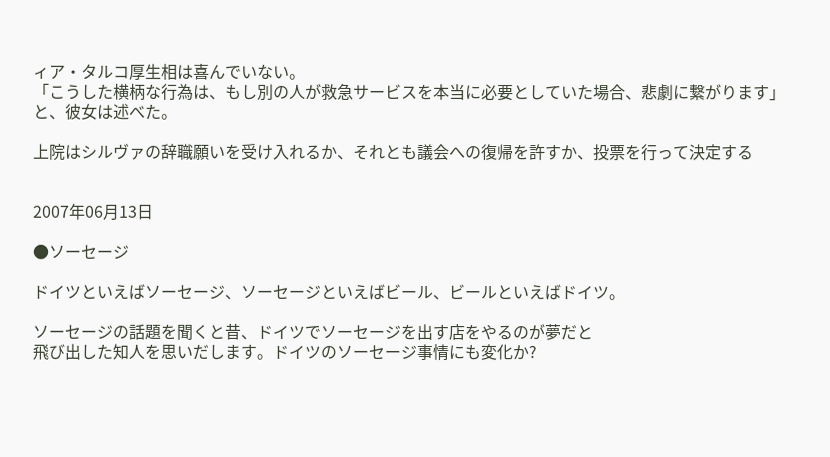ィア・タルコ厚生相は喜んでいない。
「こうした横柄な行為は、もし別の人が救急サービスを本当に必要としていた場合、悲劇に繋がります」と、彼女は述べた。

上院はシルヴァの辞職願いを受け入れるか、それとも議会への復帰を許すか、投票を行って決定する


2007年06月13日

●ソーセージ

ドイツといえばソーセージ、ソーセージといえばビール、ビールといえばドイツ。

ソーセージの話題を聞くと昔、ドイツでソーセージを出す店をやるのが夢だと
飛び出した知人を思いだします。ドイツのソーセージ事情にも変化か?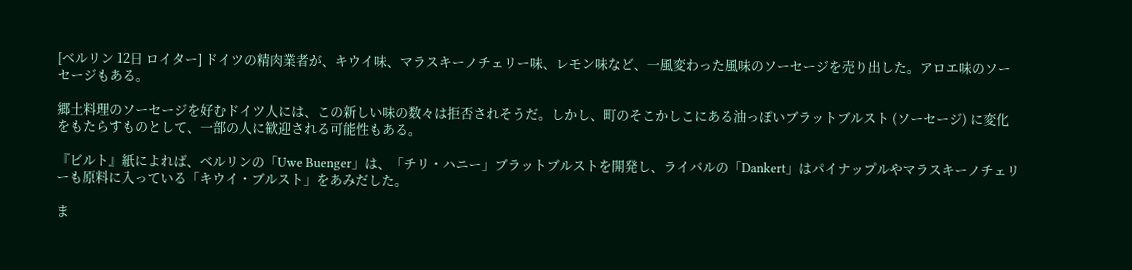[ベルリン 12日 ロイター] ドイツの精肉業者が、キウイ味、マラスキーノチェリー味、レモン味など、一風変わった風味のソーセージを売り出した。アロエ味のソーセージもある。

郷土料理のソーセージを好むドイツ人には、この新しい味の数々は拒否されそうだ。しかし、町のそこかしこにある油っぽいブラットブルスト (ソーセージ) に変化をもたらすものとして、一部の人に歓迎される可能性もある。

『ビルト』紙によれば、ベルリンの「Uwe Buenger」は、「チリ・ハニー」ブラットブルストを開発し、ライバルの「Dankert」はパイナップルやマラスキーノチェリーも原料に入っている「キウイ・ブルスト」をあみだした。

ま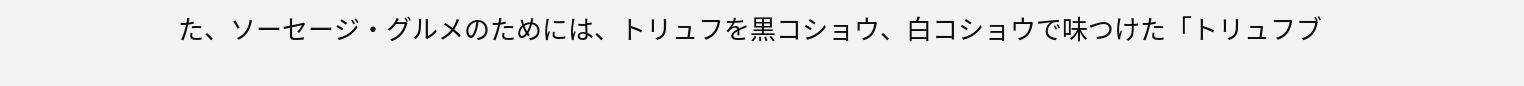た、ソーセージ・グルメのためには、トリュフを黒コショウ、白コショウで味つけた「トリュフブ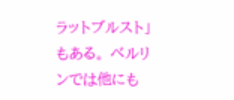ラットブルスト」もある。 ベルリンでは他にも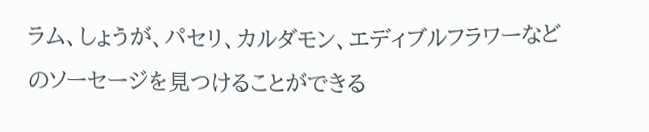ラム、しょうが、パセリ、カルダモン、エディブルフラワーなどのソーセージを見つけることができる